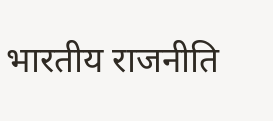भारतीय राजनीति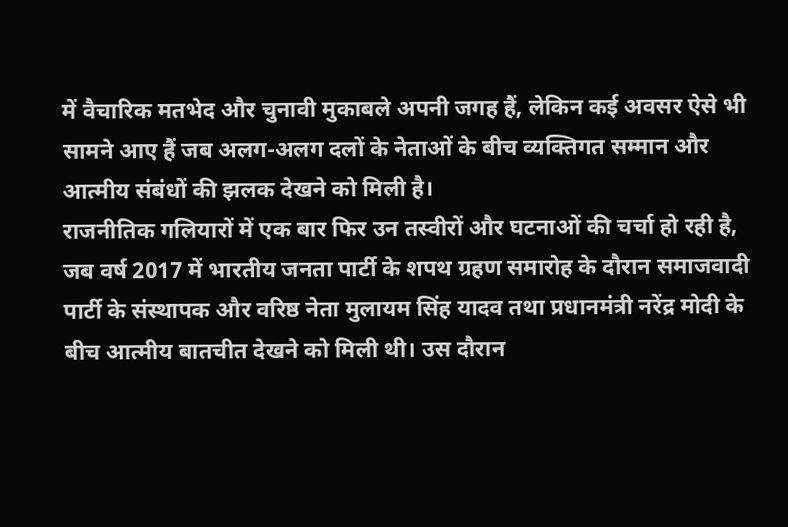में वैचारिक मतभेद और चुनावी मुकाबले अपनी जगह हैं, लेकिन कई अवसर ऐसे भी सामने आए हैं जब अलग-अलग दलों के नेताओं के बीच व्यक्तिगत सम्मान और आत्मीय संबंधों की झलक देखने को मिली है।
राजनीतिक गलियारों में एक बार फिर उन तस्वीरों और घटनाओं की चर्चा हो रही है, जब वर्ष 2017 में भारतीय जनता पार्टी के शपथ ग्रहण समारोह के दौरान समाजवादी पार्टी के संस्थापक और वरिष्ठ नेता मुलायम सिंह यादव तथा प्रधानमंत्री नरेंद्र मोदी के बीच आत्मीय बातचीत देखने को मिली थी। उस दौरान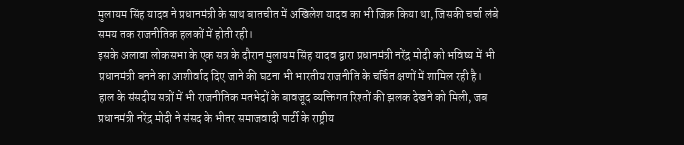मुलायम सिंह यादव ने प्रधानमंत्री के साथ बातचीत में अखिलेश यादव का भी जिक्र किया था, जिसकी चर्चा लंबे समय तक राजनीतिक हलकों में होती रही।
इसके अलावा लोकसभा के एक सत्र के दौरान मुलायम सिंह यादव द्वारा प्रधानमंत्री नरेंद्र मोदी को भविष्य में भी प्रधानमंत्री बनने का आशीर्वाद दिए जाने की घटना भी भारतीय राजनीति के चर्चित क्षणों में शामिल रही है।
हाल के संसदीय सत्रों में भी राजनीतिक मतभेदों के बावजूद व्यक्तिगत रिश्तों की झलक देखने को मिली, जब प्रधानमंत्री नरेंद्र मोदी ने संसद के भीतर समाजवादी पार्टी के राष्ट्रीय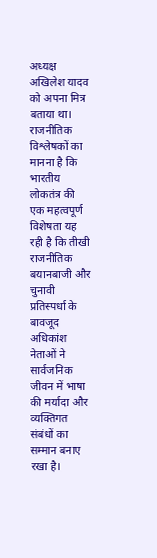अध्यक्ष अखिलेश यादव को अपना मित्र बताया था।
राजनीतिक विश्लेषकों का मानना है कि भारतीय लोकतंत्र की एक महत्वपूर्ण विशेषता यह रही है कि तीखी राजनीतिक बयानबाजी और चुनावी प्रतिस्पर्धा के बावजूद अधिकांश नेताओं ने सार्वजनिक जीवन में भाषा की मर्यादा और व्यक्तिगत संबंधों का सम्मान बनाए रखा है।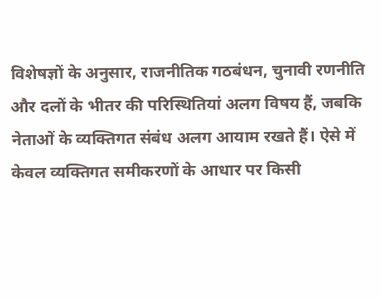विशेषज्ञों के अनुसार, राजनीतिक गठबंधन, चुनावी रणनीति और दलों के भीतर की परिस्थितियां अलग विषय हैं, जबकि नेताओं के व्यक्तिगत संबंध अलग आयाम रखते हैं। ऐसे में केवल व्यक्तिगत समीकरणों के आधार पर किसी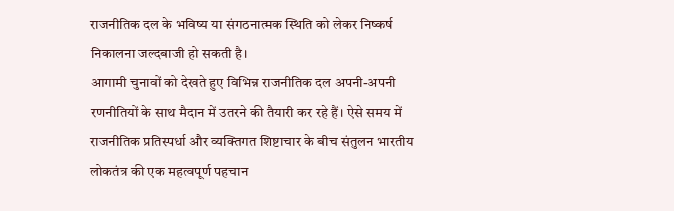राजनीतिक दल के भविष्य या संगठनात्मक स्थिति को लेकर निष्कर्ष निकालना जल्दबाजी हो सकती है।
आगामी चुनावों को देखते हुए विभिन्न राजनीतिक दल अपनी-अपनी रणनीतियों के साथ मैदान में उतरने की तैयारी कर रहे हैं। ऐसे समय में राजनीतिक प्रतिस्पर्धा और व्यक्तिगत शिष्टाचार के बीच संतुलन भारतीय लोकतंत्र की एक महत्वपूर्ण पहचान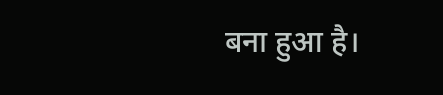बना हुआ है।